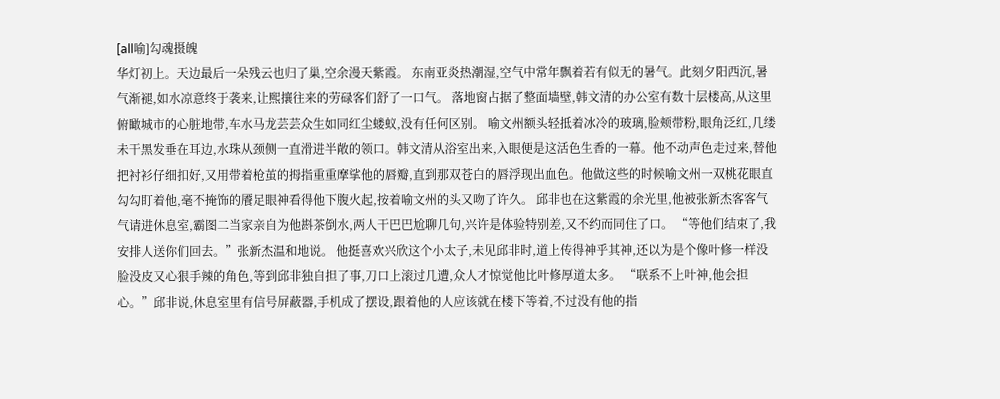[all喻]勾魂摄魄
华灯初上。天边最后一朵残云也归了巢,空余漫天紫霞。 东南亚炎热潮湿,空气中常年飘着若有似无的暑气。此刻夕阳西沉,暑气渐褪,如水凉意终于袭来,让熙攘往来的劳碌客们舒了一口气。 落地窗占据了整面墙壁,韩文清的办公室有数十层楼高,从这里俯瞰城市的心脏地带,车水马龙芸芸众生如同红尘蝼蚁,没有任何区别。 喻文州额头轻抵着冰冷的玻璃,脸颊带粉,眼角泛红,几缕未干黑发垂在耳边,水珠从颈侧一直滑进半敞的领口。韩文清从浴室出来,入眼便是这活色生香的一幕。他不动声色走过来,替他把衬衫仔细扣好,又用带着枪茧的拇指重重摩挲他的唇瓣,直到那双苍白的唇浮现出血色。他做这些的时候喻文州一双桃花眼直勾勾盯着他,毫不掩饰的餍足眼神看得他下腹火起,按着喻文州的头又吻了许久。 邱非也在这紫霞的余光里,他被张新杰客客气气请进休息室,霸图二当家亲自为他斟茶倒水,两人干巴巴尬聊几句,兴许是体验特别差,又不约而同住了口。 “等他们结束了,我安排人送你们回去。”张新杰温和地说。 他挺喜欢兴欣这个小太子,未见邱非时,道上传得神乎其神,还以为是个像叶修一样没脸没皮又心狠手辣的角色,等到邱非独自担了事,刀口上滚过几遭,众人才惊觉他比叶修厚道太多。 “联系不上叶神,他会担心。”邱非说,休息室里有信号屏蔽器,手机成了摆设,跟着他的人应该就在楼下等着,不过没有他的指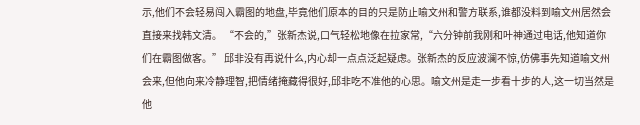示,他们不会轻易闯入霸图的地盘,毕竟他们原本的目的只是防止喻文州和警方联系,谁都没料到喻文州居然会直接来找韩文清。 “不会的,”张新杰说,口气轻松地像在拉家常,“六分钟前我刚和叶神通过电话,他知道你们在霸图做客。” 邱非没有再说什么,内心却一点点泛起疑虑。张新杰的反应波澜不惊,仿佛事先知道喻文州会来,但他向来冷静理智,把情绪掩藏得很好,邱非吃不准他的心思。喻文州是走一步看十步的人,这一切当然是他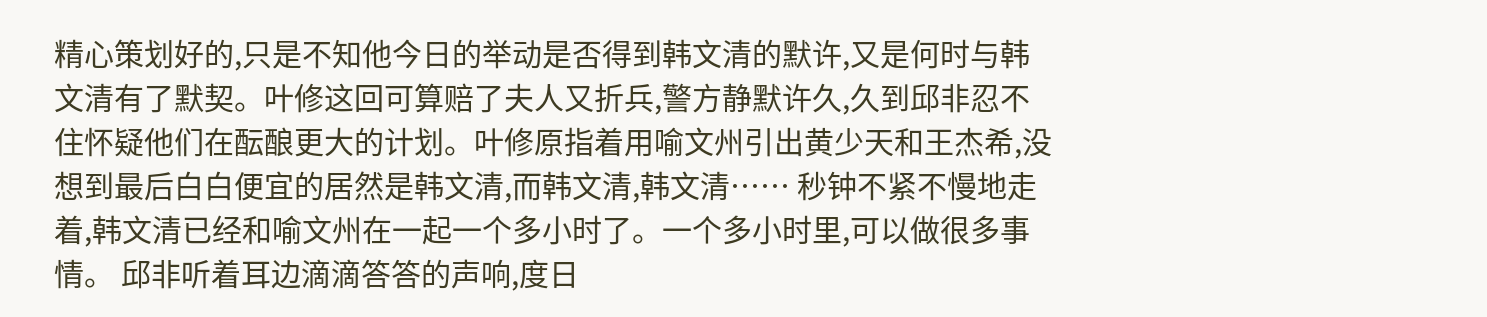精心策划好的,只是不知他今日的举动是否得到韩文清的默许,又是何时与韩文清有了默契。叶修这回可算赔了夫人又折兵,警方静默许久,久到邱非忍不住怀疑他们在酝酿更大的计划。叶修原指着用喻文州引出黄少天和王杰希,没想到最后白白便宜的居然是韩文清,而韩文清,韩文清…… 秒钟不紧不慢地走着,韩文清已经和喻文州在一起一个多小时了。一个多小时里,可以做很多事情。 邱非听着耳边滴滴答答的声响,度日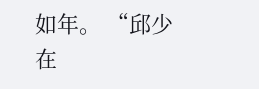如年。 “邱少在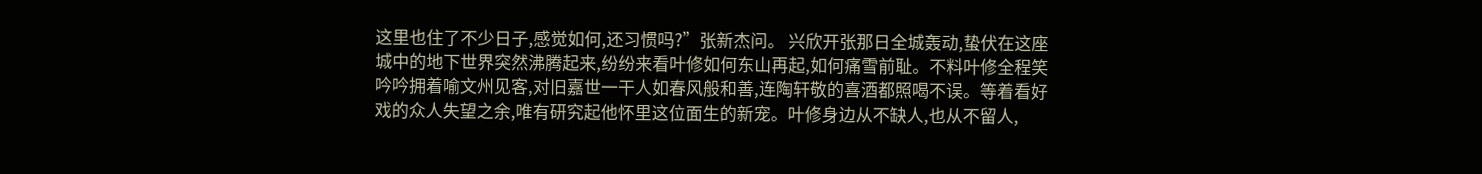这里也住了不少日子,感觉如何,还习惯吗?”张新杰问。 兴欣开张那日全城轰动,蛰伏在这座城中的地下世界突然沸腾起来,纷纷来看叶修如何东山再起,如何痛雪前耻。不料叶修全程笑吟吟拥着喻文州见客,对旧嘉世一干人如春风般和善,连陶轩敬的喜酒都照喝不误。等着看好戏的众人失望之余,唯有研究起他怀里这位面生的新宠。叶修身边从不缺人,也从不留人,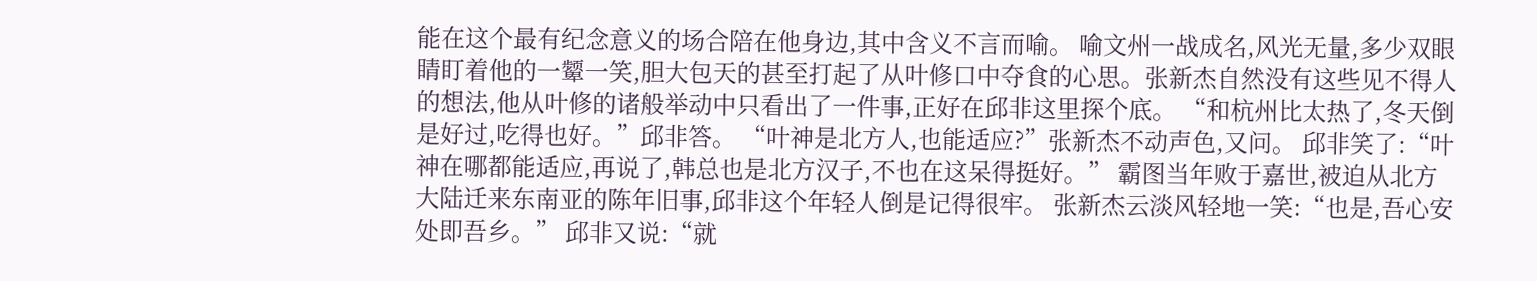能在这个最有纪念意义的场合陪在他身边,其中含义不言而喻。 喻文州一战成名,风光无量,多少双眼睛盯着他的一颦一笑,胆大包天的甚至打起了从叶修口中夺食的心思。张新杰自然没有这些见不得人的想法,他从叶修的诸般举动中只看出了一件事,正好在邱非这里探个底。 “和杭州比太热了,冬天倒是好过,吃得也好。”邱非答。 “叶神是北方人,也能适应?”张新杰不动声色,又问。 邱非笑了:“叶神在哪都能适应,再说了,韩总也是北方汉子,不也在这呆得挺好。” 霸图当年败于嘉世,被迫从北方大陆迁来东南亚的陈年旧事,邱非这个年轻人倒是记得很牢。 张新杰云淡风轻地一笑:“也是,吾心安处即吾乡。” 邱非又说:“就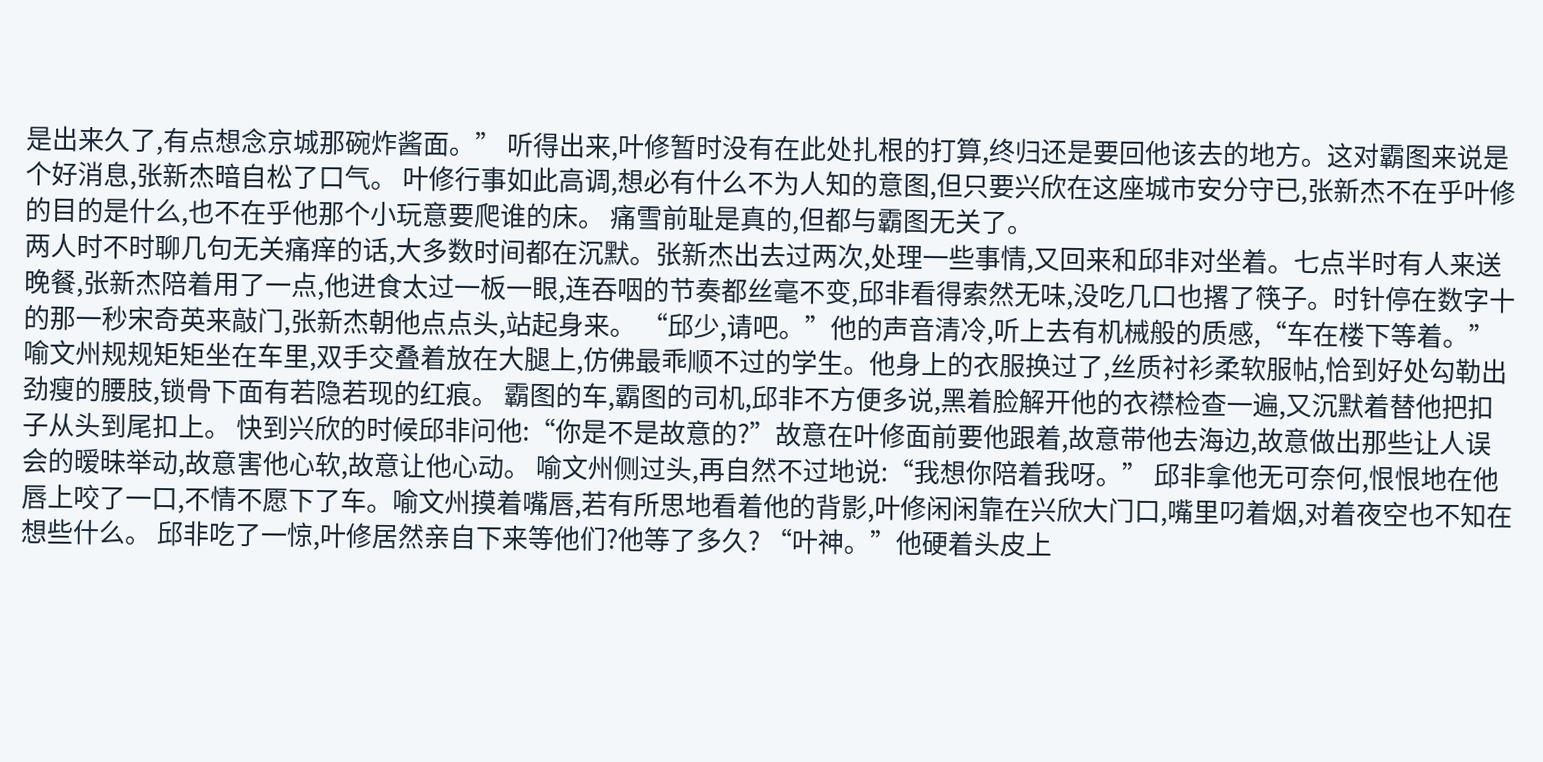是出来久了,有点想念京城那碗炸酱面。” 听得出来,叶修暂时没有在此处扎根的打算,终归还是要回他该去的地方。这对霸图来说是个好消息,张新杰暗自松了口气。 叶修行事如此高调,想必有什么不为人知的意图,但只要兴欣在这座城市安分守已,张新杰不在乎叶修的目的是什么,也不在乎他那个小玩意要爬谁的床。 痛雪前耻是真的,但都与霸图无关了。
两人时不时聊几句无关痛痒的话,大多数时间都在沉默。张新杰出去过两次,处理一些事情,又回来和邱非对坐着。七点半时有人来送晚餐,张新杰陪着用了一点,他进食太过一板一眼,连吞咽的节奏都丝毫不变,邱非看得索然无味,没吃几口也撂了筷子。时针停在数字十的那一秒宋奇英来敲门,张新杰朝他点点头,站起身来。 “邱少,请吧。”他的声音清冷,听上去有机械般的质感,“车在楼下等着。” 喻文州规规矩矩坐在车里,双手交叠着放在大腿上,仿佛最乖顺不过的学生。他身上的衣服换过了,丝质衬衫柔软服帖,恰到好处勾勒出劲瘦的腰肢,锁骨下面有若隐若现的红痕。 霸图的车,霸图的司机,邱非不方便多说,黑着脸解开他的衣襟检查一遍,又沉默着替他把扣子从头到尾扣上。 快到兴欣的时候邱非问他:“你是不是故意的?”故意在叶修面前要他跟着,故意带他去海边,故意做出那些让人误会的暧昧举动,故意害他心软,故意让他心动。 喻文州侧过头,再自然不过地说:“我想你陪着我呀。” 邱非拿他无可奈何,恨恨地在他唇上咬了一口,不情不愿下了车。喻文州摸着嘴唇,若有所思地看着他的背影,叶修闲闲靠在兴欣大门口,嘴里叼着烟,对着夜空也不知在想些什么。 邱非吃了一惊,叶修居然亲自下来等他们?他等了多久? “叶神。”他硬着头皮上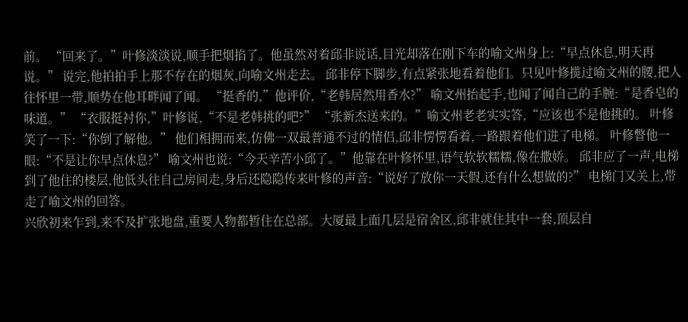前。 “回来了。”叶修淡淡说,顺手把烟掐了。他虽然对着邱非说话,目光却落在刚下车的喻文州身上:“早点休息,明天再说。” 说完,他拍拍手上那不存在的烟灰,向喻文州走去。 邱非停下脚步,有点紧张地看着他们。只见叶修揽过喻文州的腰,把人往怀里一带,顺势在他耳畔闻了闻。 “挺香的,”他评价,“老韩居然用香水?” 喻文州抬起手,也闻了闻自己的手腕:“是香皂的味道。” “衣服挺衬你,”叶修说,“不是老韩挑的吧?” “张新杰送来的。”喻文州老老实实答,“应该也不是他挑的。 叶修笑了一下:“你倒了解他。” 他们相拥而来,仿佛一双最普通不过的情侣,邱非愣愣看着,一路跟着他们进了电梯。 叶修瞥他一眼:“不是让你早点休息?” 喻文州也说:“今天辛苦小邱了。”他靠在叶修怀里,语气软软糯糯,像在撒娇。 邱非应了一声,电梯到了他住的楼层,他低头往自己房间走,身后还隐隐传来叶修的声音:“说好了放你一天假,还有什么想做的?” 电梯门又关上,带走了喻文州的回答。
兴欣初来乍到,来不及扩张地盘,重要人物都暂住在总部。大厦最上面几层是宿舍区,邱非就住其中一套,顶层自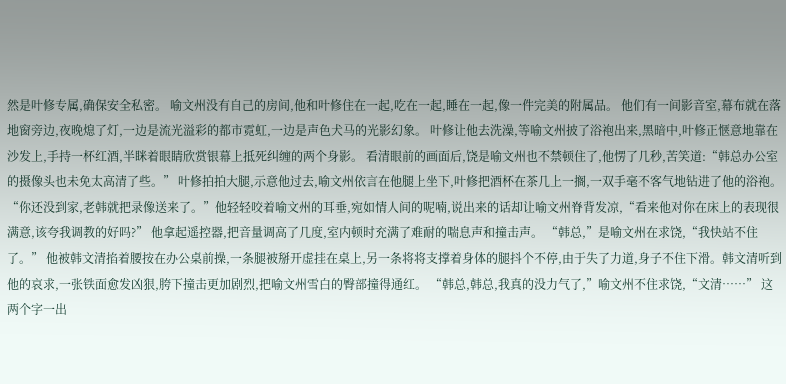然是叶修专属,确保安全私密。 喻文州没有自己的房间,他和叶修住在一起,吃在一起,睡在一起,像一件完美的附属品。 他们有一间影音室,幕布就在落地窗旁边,夜晚熄了灯,一边是流光溢彩的都市霓虹,一边是声色犬马的光影幻象。 叶修让他去洗澡,等喻文州披了浴袍出来,黑暗中,叶修正惬意地靠在沙发上,手持一杯红酒,半眯着眼睛欣赏银幕上抵死纠缠的两个身影。 看清眼前的画面后,饶是喻文州也不禁顿住了,他愣了几秒,苦笑道:“韩总办公室的摄像头也未免太高清了些。” 叶修拍拍大腿,示意他过去,喻文州依言在他腿上坐下,叶修把酒杯在茶几上一搁,一双手毫不客气地钻进了他的浴袍。 “你还没到家,老韩就把录像送来了。”他轻轻咬着喻文州的耳垂,宛如情人间的呢喃,说出来的话却让喻文州脊背发凉,“看来他对你在床上的表现很满意,该夸我调教的好吗?” 他拿起遥控器,把音量调高了几度,室内顿时充满了难耐的喘息声和撞击声。 “韩总,”是喻文州在求饶,“我快站不住了。” 他被韩文清掐着腰按在办公桌前操,一条腿被掰开虚挂在桌上,另一条将将支撑着身体的腿抖个不停,由于失了力道,身子不住下滑。韩文清听到他的哀求,一张铁面愈发凶狠,胯下撞击更加剧烈,把喻文州雪白的臀部撞得通红。 “韩总,韩总,我真的没力气了,”喻文州不住求饶,“文清……” 这两个字一出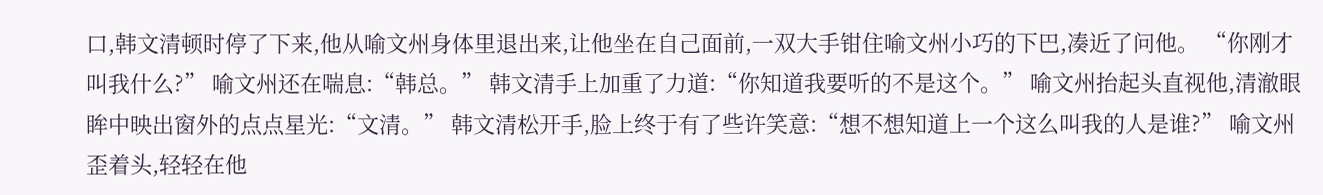口,韩文清顿时停了下来,他从喻文州身体里退出来,让他坐在自己面前,一双大手钳住喻文州小巧的下巴,凑近了问他。 “你刚才叫我什么?” 喻文州还在喘息:“韩总。” 韩文清手上加重了力道:“你知道我要听的不是这个。” 喻文州抬起头直视他,清澈眼眸中映出窗外的点点星光:“文清。” 韩文清松开手,脸上终于有了些许笑意:“想不想知道上一个这么叫我的人是谁?” 喻文州歪着头,轻轻在他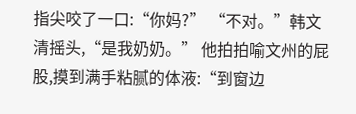指尖咬了一口:“你妈?” “不对。”韩文清摇头,“是我奶奶。” 他拍拍喻文州的屁股,摸到满手粘腻的体液:“到窗边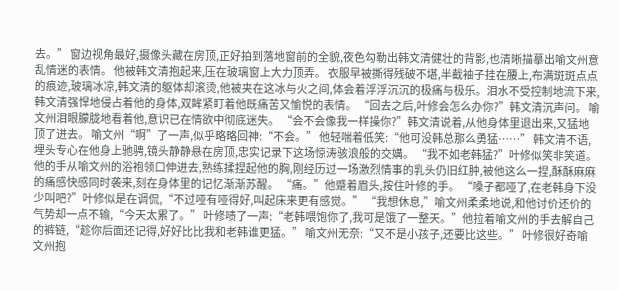去。” 窗边视角最好,摄像头藏在房顶,正好拍到落地窗前的全貌,夜色勾勒出韩文清健壮的背影,也清晰描摹出喻文州意乱情迷的表情。 他被韩文清抱起来,压在玻璃窗上大力顶弄。 衣服早被撕得残破不堪,半截袖子挂在腰上,布满斑斑点点的痕迹,玻璃冰凉,韩文清的躯体却滚烫,他被夹在这冰与火之间,体会着浮浮沉沉的极痛与极乐。泪水不受控制地流下来,韩文清强悍地侵占着他的身体,双眸紧盯着他既痛苦又愉悦的表情。 “回去之后,叶修会怎么办你?”韩文清沉声问。 喻文州泪眼朦胧地看着他,意识已在情欲中彻底迷失。 “会不会像我一样操你?”韩文清说着,从他身体里退出来,又猛地顶了进去。 喻文州“啊”了一声,似乎略略回神:“不会。” 他轻喘着低笑:“他可没韩总那么勇猛……” 韩文清不语,埋头专心在他身上驰骋,镜头静静悬在房顶,忠实记录下这场惊涛骇浪般的交媾。 “我不如老韩猛?”叶修似笑非笑道。 他的手从喻文州的浴袍领口伸进去,熟练揉捏起他的胸,刚经历过一场激烈情事的乳头仍旧红肿,被他这么一捏,酥酥麻麻的痛感快感同时袭来,刻在身体里的记忆渐渐苏醒。 “痛。”他蹙着眉头,按住叶修的手。 “嗓子都哑了,在老韩身下没少叫吧?”叶修似是在调侃,“不过哑有哑得好,叫起床来更有感觉。” “我想休息,”喻文州柔柔地说,和他讨价还价的气势却一点不输,“今天太累了。” 叶修啧了一声:“老韩喂饱你了,我可是饿了一整天。”他拉着喻文州的手去解自己的裤链,“趁你后面还记得,好好比比我和老韩谁更猛。” 喻文州无奈:“又不是小孩子,还要比这些。” 叶修很好奇喻文州抱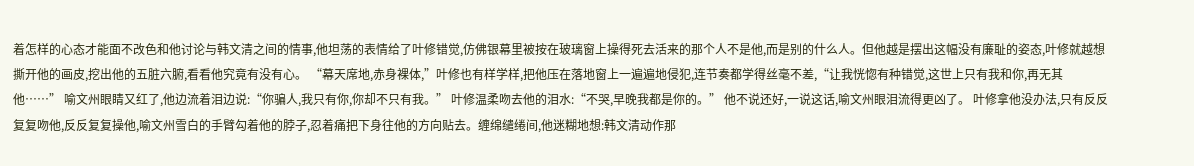着怎样的心态才能面不改色和他讨论与韩文清之间的情事,他坦荡的表情给了叶修错觉,仿佛银幕里被按在玻璃窗上操得死去活来的那个人不是他,而是别的什么人。但他越是摆出这幅没有廉耻的姿态,叶修就越想撕开他的画皮,挖出他的五脏六腑,看看他究竟有没有心。 “幕天席地,赤身裸体,”叶修也有样学样,把他压在落地窗上一遍遍地侵犯,连节奏都学得丝毫不差,“让我恍惚有种错觉,这世上只有我和你,再无其他……” 喻文州眼睛又红了,他边流着泪边说:“你骗人,我只有你,你却不只有我。” 叶修温柔吻去他的泪水:“不哭,早晚我都是你的。” 他不说还好,一说这话,喻文州眼泪流得更凶了。 叶修拿他没办法,只有反反复复吻他,反反复复操他,喻文州雪白的手臂勾着他的脖子,忍着痛把下身往他的方向贴去。缠绵缱绻间,他迷糊地想:韩文清动作那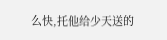么快,托他给少天送的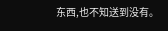东西,也不知送到没有。